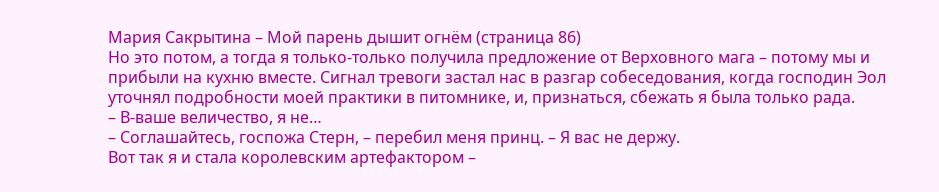Мария Сакрытина – Мой парень дышит огнём (страница 86)
Но это потом, а тогда я только-только получила предложение от Верховного мага – потому мы и прибыли на кухню вместе. Сигнал тревоги застал нас в разгар собеседования, когда господин Эол уточнял подробности моей практики в питомнике, и, признаться, сбежать я была только рада.
– В-ваше величество, я не…
– Соглашайтесь, госпожа Стерн, – перебил меня принц. – Я вас не держу.
Вот так я и стала королевским артефактором –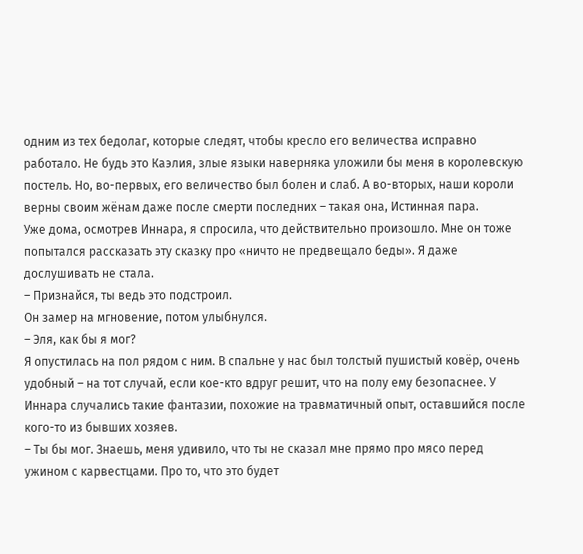одним из тех бедолаг, которые следят, чтобы кресло его величества исправно работало. Не будь это Каэлия, злые языки наверняка уложили бы меня в королевскую постель. Но, во-первых, его величество был болен и слаб. А во-вторых, наши короли верны своим жёнам даже после смерти последних – такая она, Истинная пара.
Уже дома, осмотрев Иннара, я спросила, что действительно произошло. Мне он тоже попытался рассказать эту сказку про «ничто не предвещало беды». Я даже дослушивать не стала.
– Признайся, ты ведь это подстроил.
Он замер на мгновение, потом улыбнулся.
– Эля, как бы я мог?
Я опустилась на пол рядом с ним. В спальне у нас был толстый пушистый ковёр, очень удобный – на тот случай, если кое-кто вдруг решит, что на полу ему безопаснее. У Иннара случались такие фантазии, похожие на травматичный опыт, оставшийся после кого-то из бывших хозяев.
– Ты бы мог. Знаешь, меня удивило, что ты не сказал мне прямо про мясо перед ужином с карвестцами. Про то, что это будет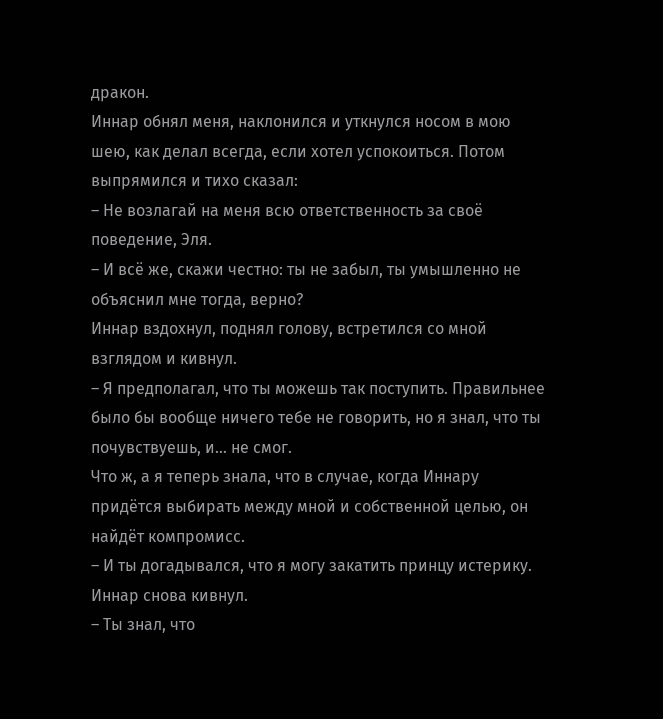дракон.
Иннар обнял меня, наклонился и уткнулся носом в мою шею, как делал всегда, если хотел успокоиться. Потом выпрямился и тихо сказал:
– Не возлагай на меня всю ответственность за своё поведение, Эля.
– И всё же, скажи честно: ты не забыл, ты умышленно не объяснил мне тогда, верно?
Иннар вздохнул, поднял голову, встретился со мной взглядом и кивнул.
– Я предполагал, что ты можешь так поступить. Правильнее было бы вообще ничего тебе не говорить, но я знал, что ты почувствуешь, и… не смог.
Что ж, а я теперь знала, что в случае, когда Иннару придётся выбирать между мной и собственной целью, он найдёт компромисс.
– И ты догадывался, что я могу закатить принцу истерику.
Иннар снова кивнул.
– Ты знал, что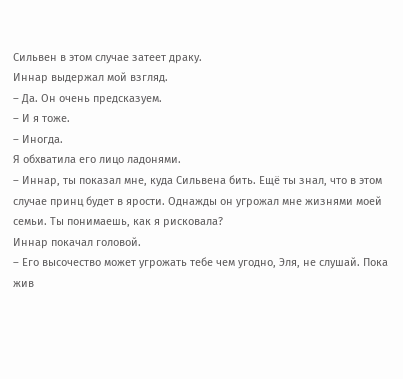Сильвен в этом случае затеет драку.
Иннар выдержал мой взгляд.
– Да. Он очень предсказуем.
– И я тоже.
– Иногда.
Я обхватила его лицо ладонями.
– Иннар, ты показал мне, куда Сильвена бить. Ещё ты знал, что в этом случае принц будет в ярости. Однажды он угрожал мне жизнями моей семьи. Ты понимаешь, как я рисковала?
Иннар покачал головой.
– Его высочество может угрожать тебе чем угодно, Эля, не слушай. Пока жив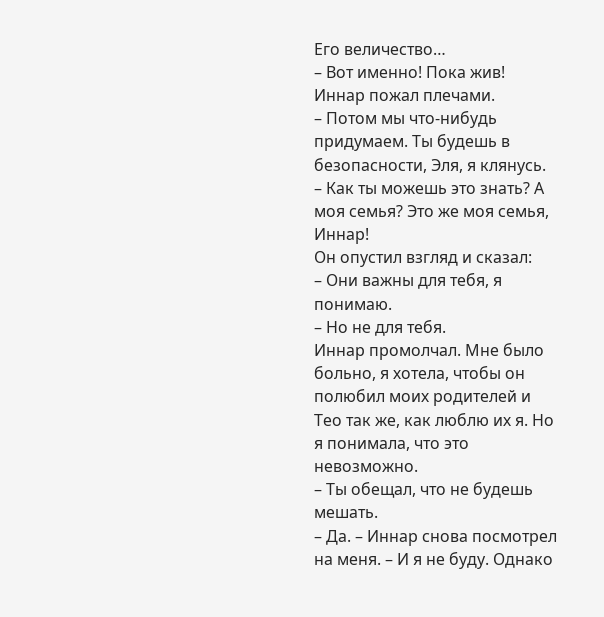Его величество…
– Вот именно! Пока жив!
Иннар пожал плечами.
– Потом мы что-нибудь придумаем. Ты будешь в безопасности, Эля, я клянусь.
– Как ты можешь это знать? А моя семья? Это же моя семья, Иннар!
Он опустил взгляд и сказал:
– Они важны для тебя, я понимаю.
– Но не для тебя.
Иннар промолчал. Мне было больно, я хотела, чтобы он полюбил моих родителей и Тео так же, как люблю их я. Но я понимала, что это невозможно.
– Ты обещал, что не будешь мешать.
– Да. – Иннар снова посмотрел на меня. – И я не буду. Однако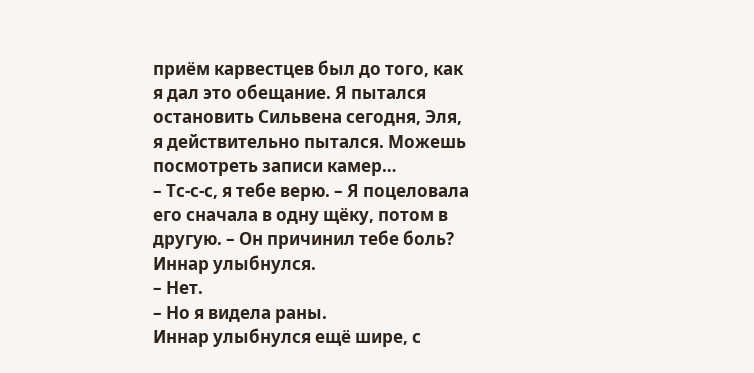приём карвестцев был до того, как я дал это обещание. Я пытался остановить Сильвена сегодня, Эля, я действительно пытался. Можешь посмотреть записи камер…
– Тс-с-с, я тебе верю. – Я поцеловала его сначала в одну щёку, потом в другую. – Он причинил тебе боль?
Иннар улыбнулся.
– Нет.
– Но я видела раны.
Иннар улыбнулся ещё шире, с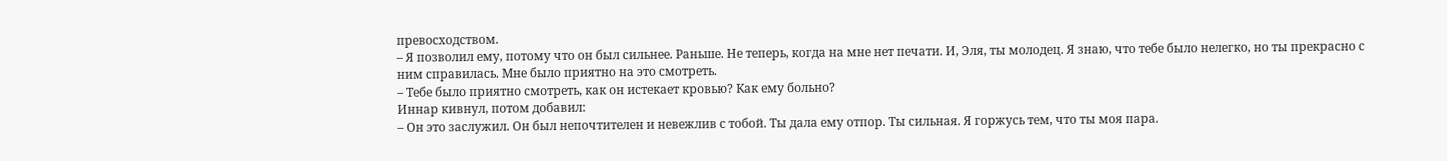превосходством.
– Я позволил ему, потому что он был сильнее. Раньше. Не теперь, когда на мне нет печати. И, Эля, ты молодец. Я знаю, что тебе было нелегко, но ты прекрасно с ним справилась. Мне было приятно на это смотреть.
– Тебе было приятно смотреть, как он истекает кровью? Как ему больно?
Иннар кивнул, потом добавил:
– Он это заслужил. Он был непочтителен и невежлив с тобой. Ты дала ему отпор. Ты сильная. Я горжусь тем, что ты моя пара.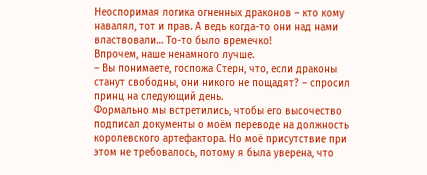Неоспоримая логика огненных драконов – кто кому навалял, тот и прав. А ведь когда-то они над нами властвовали… То-то было времечко!
Впрочем, наше ненамного лучше.
– Вы понимаете, госпожа Стерн, что, если драконы станут свободны, они никого не пощадят? – спросил принц на следующий день.
Формально мы встретились, чтобы его высочество подписал документы о моём переводе на должность королевского артефактора. Но моё присутствие при этом не требовалось, потому я была уверена, что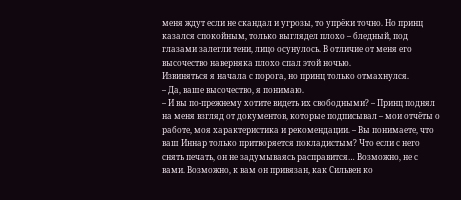меня ждут если не скандал и угрозы, то упрёки точно. Но принц казался спокойным, только выглядел плохо – бледный, под глазами залегли тени, лицо осунулось. В отличие от меня его высочество наверняка плохо спал этой ночью.
Извиняться я начала с порога, но принц только отмахнулся.
– Да, ваше высочество, я понимаю.
– И вы по-прежнему хотите видеть их свободными? – Принц поднял на меня взгляд от документов, которые подписывал – мои отчёты о работе, моя характеристика и рекомендации. – Вы понимаете, что ваш Иннар только притворяется покладистым? Что если с него снять печать, он не задумываясь расправится… Возможно, не с вами. Возможно, к вам он привязан, как Сильвен ко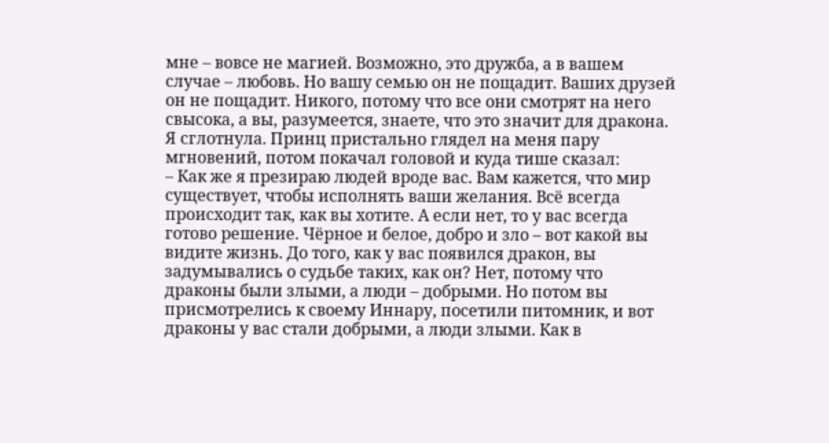мне – вовсе не магией. Возможно, это дружба, а в вашем случае – любовь. Но вашу семью он не пощадит. Ваших друзей он не пощадит. Никого, потому что все они смотрят на него свысока, а вы, разумеется, знаете, что это значит для дракона.
Я сглотнула. Принц пристально глядел на меня пару мгновений, потом покачал головой и куда тише сказал:
– Как же я презираю людей вроде вас. Вам кажется, что мир существует, чтобы исполнять ваши желания. Всё всегда происходит так, как вы хотите. А если нет, то у вас всегда готово решение. Чёрное и белое, добро и зло – вот какой вы видите жизнь. До того, как у вас появился дракон, вы задумывались о судьбе таких, как он? Нет, потому что драконы были злыми, а люди – добрыми. Но потом вы присмотрелись к своему Иннару, посетили питомник, и вот драконы у вас стали добрыми, а люди злыми. Как в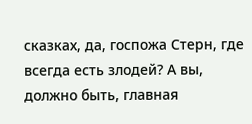сказках, да, госпожа Стерн, где всегда есть злодей? А вы, должно быть, главная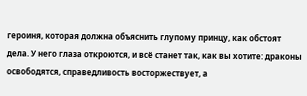героиня, которая должна объяснить глупому принцу, как обстоят дела. У него глаза откроются, и всё станет так, как вы хотите: драконы освободятся, справедливость восторжествует, а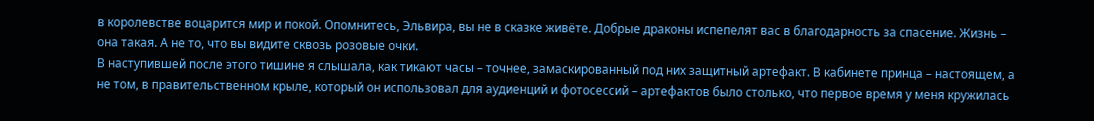в королевстве воцарится мир и покой. Опомнитесь, Эльвира, вы не в сказке живёте. Добрые драконы испепелят вас в благодарность за спасение. Жизнь – она такая. А не то, что вы видите сквозь розовые очки.
В наступившей после этого тишине я слышала, как тикают часы – точнее, замаскированный под них защитный артефакт. В кабинете принца – настоящем, а не том, в правительственном крыле, который он использовал для аудиенций и фотосессий – артефактов было столько, что первое время у меня кружилась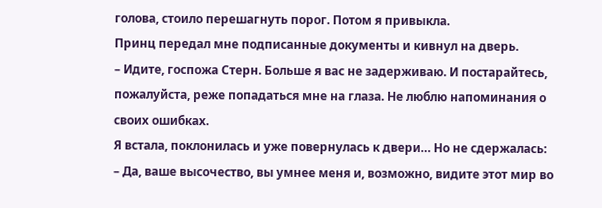голова, стоило перешагнуть порог. Потом я привыкла.
Принц передал мне подписанные документы и кивнул на дверь.
– Идите, госпожа Стерн. Больше я вас не задерживаю. И постарайтесь, пожалуйста, реже попадаться мне на глаза. Не люблю напоминания о своих ошибках.
Я встала, поклонилась и уже повернулась к двери… Но не сдержалась:
– Да, ваше высочество, вы умнее меня и, возможно, видите этот мир во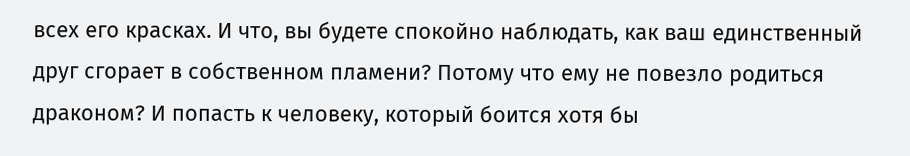всех его красках. И что, вы будете спокойно наблюдать, как ваш единственный друг сгорает в собственном пламени? Потому что ему не повезло родиться драконом? И попасть к человеку, который боится хотя бы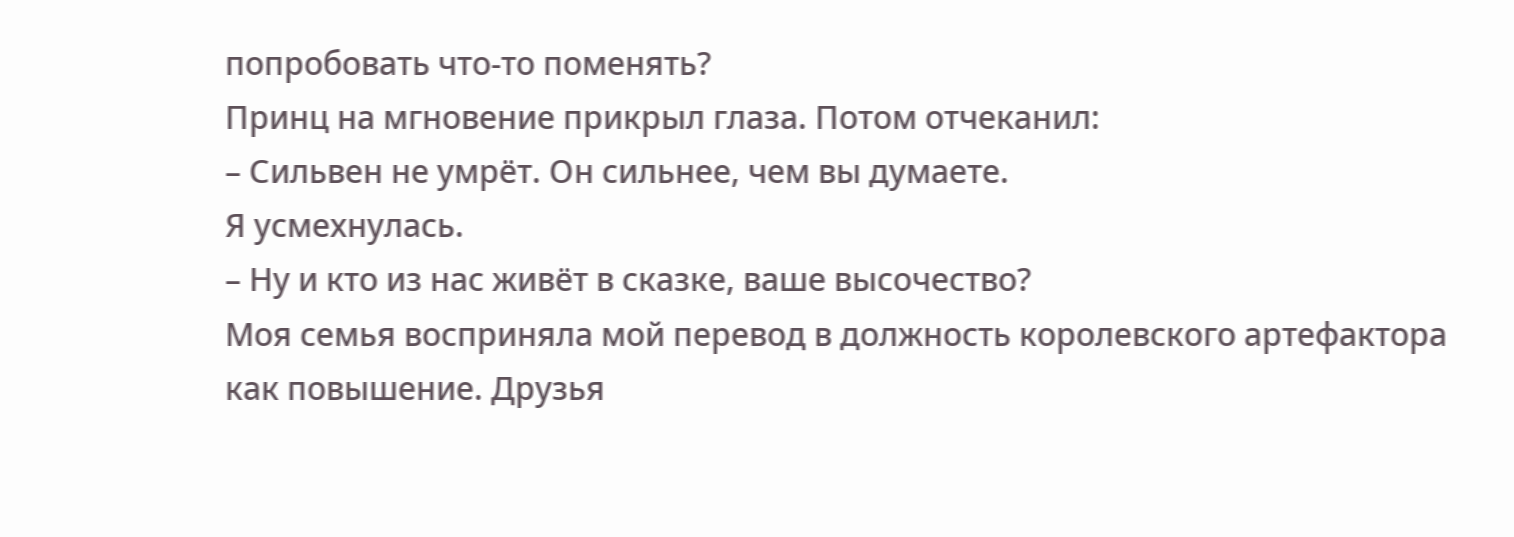попробовать что-то поменять?
Принц на мгновение прикрыл глаза. Потом отчеканил:
– Сильвен не умрёт. Он сильнее, чем вы думаете.
Я усмехнулась.
– Ну и кто из нас живёт в сказке, ваше высочество?
Моя семья восприняла мой перевод в должность королевского артефактора как повышение. Друзья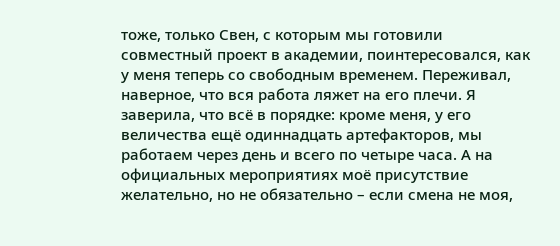тоже, только Свен, с которым мы готовили совместный проект в академии, поинтересовался, как у меня теперь со свободным временем. Переживал, наверное, что вся работа ляжет на его плечи. Я заверила, что всё в порядке: кроме меня, у его величества ещё одиннадцать артефакторов, мы работаем через день и всего по четыре часа. А на официальных мероприятиях моё присутствие желательно, но не обязательно – если смена не моя,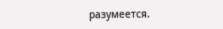разумеется.